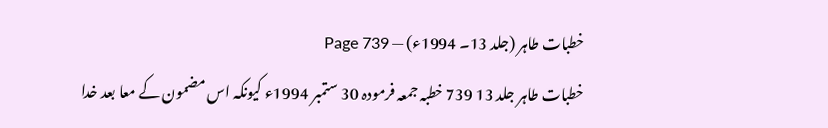خطبات طاہر (جلد 13۔ 1994ء) — Page 739
خطبات طاہر جلد 13 739 خطبہ جمعہ فرمودہ 30 ستمبر 1994ء کیونکہ اس مضمون کے معا بعد خدا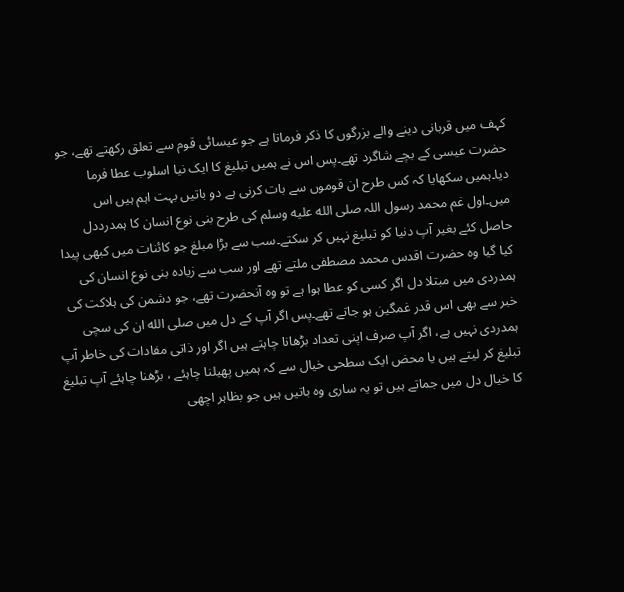کہف میں قربانی دینے والے بزرگوں کا ذکر فرماتا ہے جو عیسائی قوم سے تعلق رکھتے تھے، جو حضرت عیسی کے بچے شاگرد تھے۔پس اس نے ہمیں تبلیغ کا ایک نیا اسلوب عطا فرما دیا۔ہمیں سکھایا کہ کس طرح ان قوموں سے بات کرنی ہے دو باتیں بہت اہم ہیں اس میں۔اول غم محمد رسول اللہ صلى الله عليه وسلم کی طرح بنی نوع انسان کا ہمدرددل حاصل کئے بغیر آپ دنیا کو تبلیغ نہیں کر سکتے۔سب سے بڑا مبلغ جو کائنات میں کبھی پیدا کیا گیا وہ حضرت اقدس محمد مصطفی ملتے تھے اور سب سے زیادہ بنی نوع انسان کی ہمدردی میں مبتلا دل اگر کسی کو عطا ہوا ہے تو وہ آنحضرت تھے، جو دشمن کی ہلاکت کی خبر سے بھی اس قدر غمگین ہو جاتے تھے۔پس اگر آپ کے دل میں صلى الله ان کی سچی ہمدردی نہیں ہے، اگر آپ صرف اپنی تعداد بڑھانا چاہتے ہیں اگر اور ذاتی مفادات کی خاطر آپ تبلیغ کر لیتے ہیں یا محض ایک سطحی خیال سے کہ ہمیں پھیلنا چاہئے ، بڑھنا چاہئے آپ تبلیغ کا خیال دل میں جماتے ہیں تو یہ ساری وہ باتیں ہیں جو بظاہر اچھی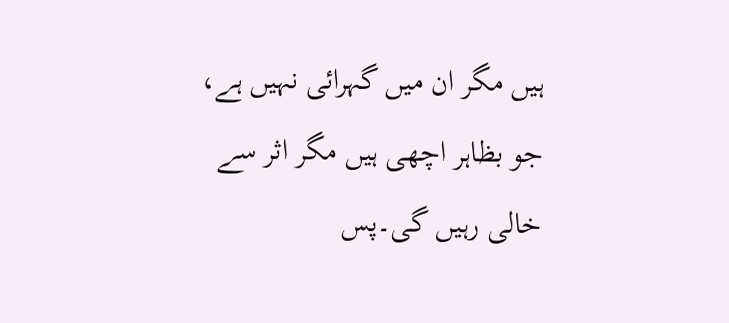ہیں مگر ان میں گہرائی نہیں ہے، جو بظاہر اچھی ہیں مگر اثر سے خالی رہیں گی۔پس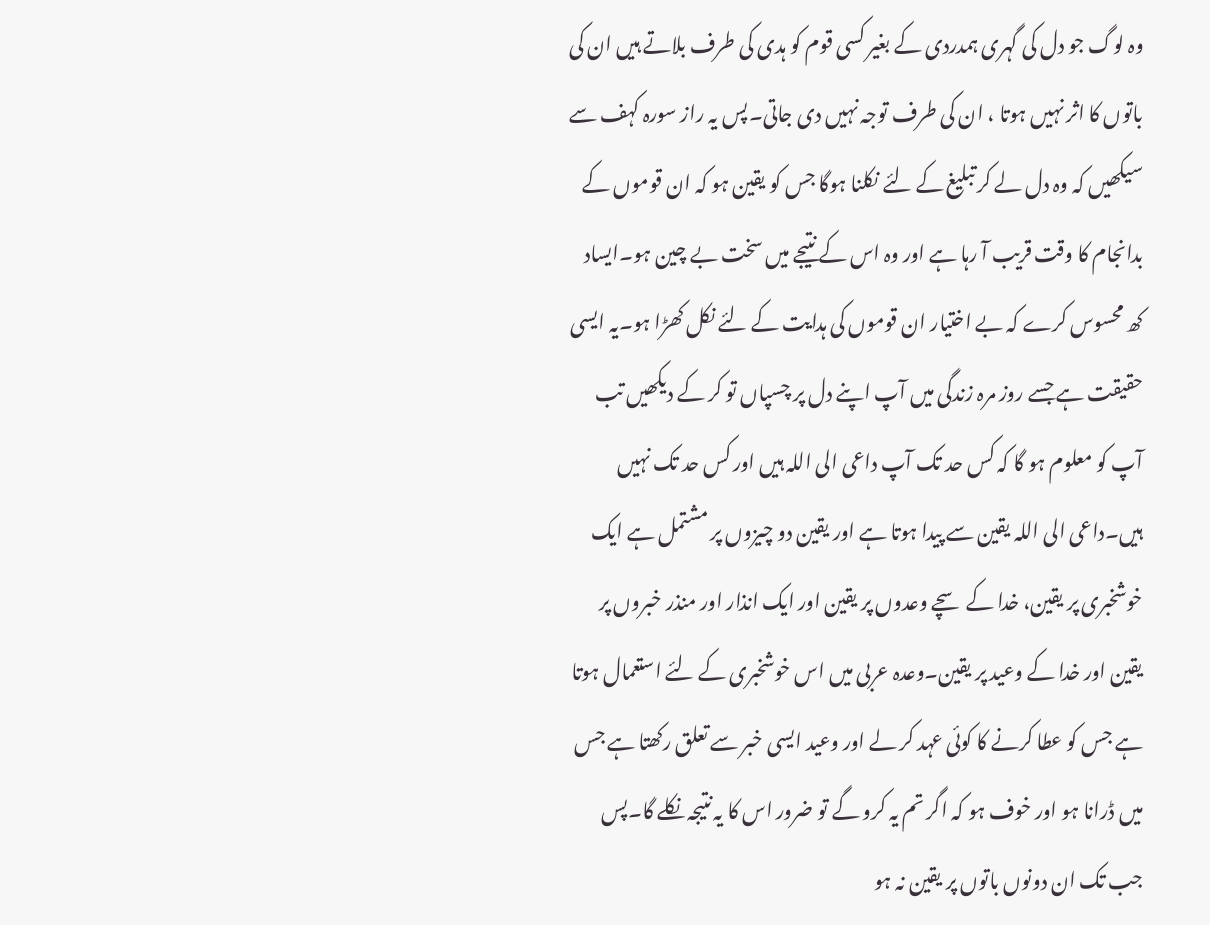وہ لوگ جو دل کی گہری ہمدردی کے بغیر کسی قوم کو ہدی کی طرف بلاتے ہیں ان کی باتوں کا اثر نہیں ہوتا ، ان کی طرف توجہ نہیں دی جاتی۔پس یہ راز سورہ کہف سے سیکھیں کہ وہ دل لے کر تبلیغ کے لئے نکلنا ہوگا جس کو یقین ہو کہ ان قوموں کے بدانجام کا وقت قریب آ رہا ہے اور وہ اس کے نتیجے میں سخت بے چین ہو۔ایساد کھ محسوس کرے کہ بے اختیار ان قوموں کی ہدایت کے لئے نکل کھڑا ہو۔یہ ایسی حقیقت ہے جسے روز مرہ زندگی میں آپ اپنے دل پر چسپاں تو کر کے دیکھیں تب آپ کو معلوم ہو گا کہ کس حد تک آپ داعی الی اللہ ہیں اور کس حد تک نہیں ہیں۔داعی الی اللہ یقین سے پیدا ہوتا ہے اور یقین دو چیزوں پر مشتمل ہے ایک خوشخبری پر یقین، خدا کے سچے وعدوں پر یقین اور ایک انذار اور منذر خبروں پر یقین اور خدا کے وعید پر یقین۔وعدہ عربی میں اس خوشخبری کے لئے استعمال ہوتا ہے جس کو عطا کرنے کا کوئی عہد کر لے اور وعید ایسی خبر سے تعلق رکھتا ہے جس میں ڈرانا ہو اور خوف ہو کہ اگر تم یہ کرو گے تو ضرور اس کا یہ نتیجہ نکلے گا۔پس جب تک ان دونوں باتوں پر یقین نہ ہو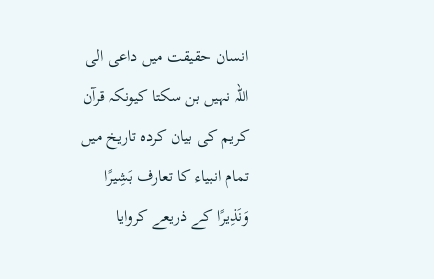انسان حقیقت میں داعی الی اللہ نہیں بن سکتا کیونکہ قرآن کریم کی بیان کردہ تاریخ میں تمام انبیاء کا تعارف بَشِيرًا وَنَذِيرًا کے ذریعے کروایا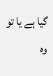گیا ہے یا تو وہ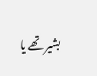بشیر تھے یا